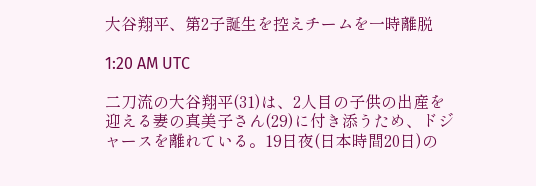大谷翔平、第2子誕生を控えチームを一時離脱

1:20 AM UTC

二刀流の大谷翔平(31)は、2人目の子供の出産を迎える妻の真美子さん(29)に付き添うため、ドジャースを離れている。19日夜(日本時間20日)の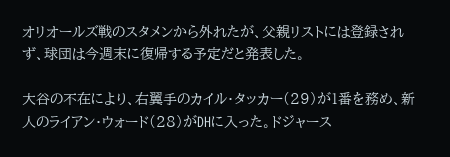オリオールズ戦のスタメンから外れたが、父親リストには登録されず、球団は今週末に復帰する予定だと発表した。

大谷の不在により、右翼手のカイル・タッカー(29)が1番を務め、新人のライアン・ウォード(28)がDHに入った。ドジャース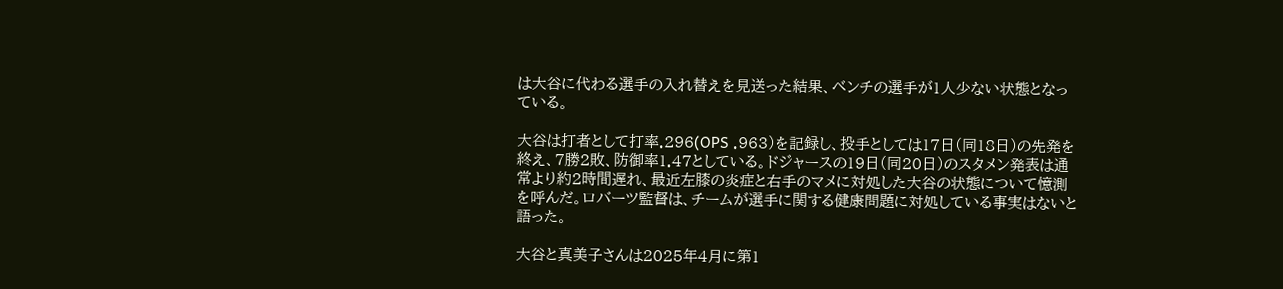は大谷に代わる選手の入れ替えを見送った結果、ベンチの選手が1人少ない状態となっている。

大谷は打者として打率.296(OPS .963)を記録し、投手としては17日(同18日)の先発を終え、7勝2敗、防御率1.47としている。ドジャースの19日(同20日)のスタメン発表は通常より約2時間遅れ、最近左膝の炎症と右手のマメに対処した大谷の状態について憶測を呼んだ。ロバーツ監督は、チームが選手に関する健康問題に対処している事実はないと語った。

大谷と真美子さんは2025年4月に第1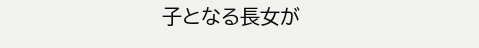子となる長女が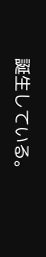誕生している。